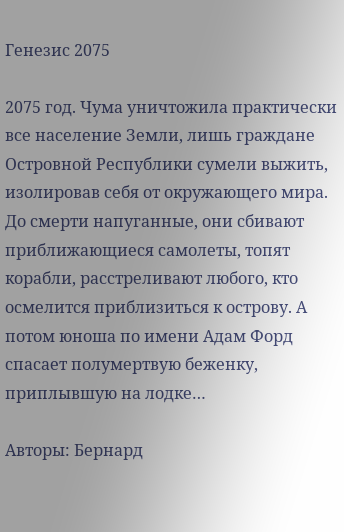Генезис 2075

2075 год. Чума уничтожила практически все население Земли, лишь граждане Островной Республики сумели выжить, изолировав себя от окружающего мира. До смерти напуганные, они сбивают приближающиеся самолеты, топят корабли, расстреливают любого, кто осмелится приблизиться к острову. А потом юноша по имени Адам Форд спасает полумертвую беженку, приплывшую на лодке…

Авторы: Бернард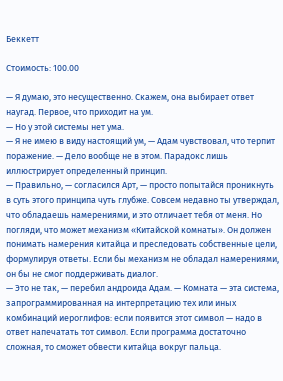Беккетт

Стоимость: 100.00

— Я думаю, это несущественно. Скажем, она выбирает ответ наугад. Первое, что приходит на ум.
— Но у этой системы нет ума.
— Я не имею в виду настоящий ум, — Адам чувствовал, что терпит поражение. — Дело вообще не в этом. Парадокс лишь иллюстрирует определенный принцип.
— Правильно, — согласился Арт, — просто попытайся проникнуть в суть этого принципа чуть глубже. Совсем недавно ты утверждал, что обладаешь намерениями, и это отличает тебя от меня. Но погляди, что может механизм «Китайской комнаты». Он должен понимать намерения китайца и преследовать собственные цели, формулируя ответы. Если бы механизм не обладал намерениями, он бы не смог поддерживать диалог.
— Это не так, — перебил андроида Адам. — Комната — эта система, запрограммированная на интерпретацию тех или иных комбинаций иероглифов: если появится этот символ — надо в ответ напечатать тот символ. Если программа достаточно сложная, то сможет обвести китайца вокруг пальца.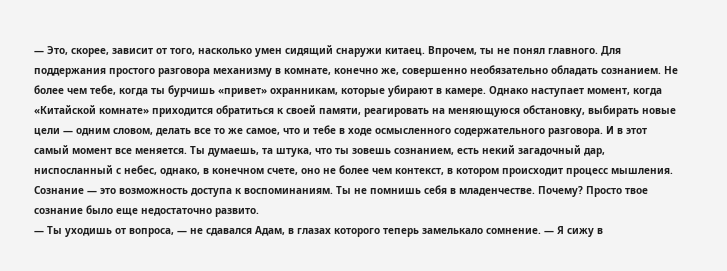— Это, скорее, зависит от того, насколько умен сидящий снаружи китаец. Впрочем, ты не понял главного. Для поддержания простого разговора механизму в комнате, конечно же, совершенно необязательно обладать сознанием. Не более чем тебе, когда ты бурчишь «привет» охранникам, которые убирают в камере. Однако наступает момент, когда «Китайской комнате» приходится обратиться к своей памяти, реагировать на меняющуюся обстановку, выбирать новые цели — одним словом, делать все то же самое, что и тебе в ходе осмысленного содержательного разговора. И в этот самый момент все меняется. Ты думаешь, та штука, что ты зовешь сознанием, есть некий загадочный дар, ниспосланный с небес, однако, в конечном счете, оно не более чем контекст, в котором происходит процесс мышления. Сознание — это возможность доступа к воспоминаниям. Ты не помнишь себя в младенчестве. Почему? Просто твое сознание было еще недостаточно развито.
— Ты уходишь от вопроса, — не сдавался Адам, в глазах которого теперь замелькало сомнение. — Я сижу в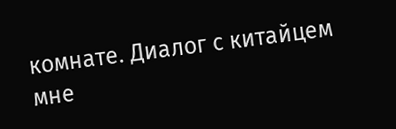комнате. Диалог с китайцем мне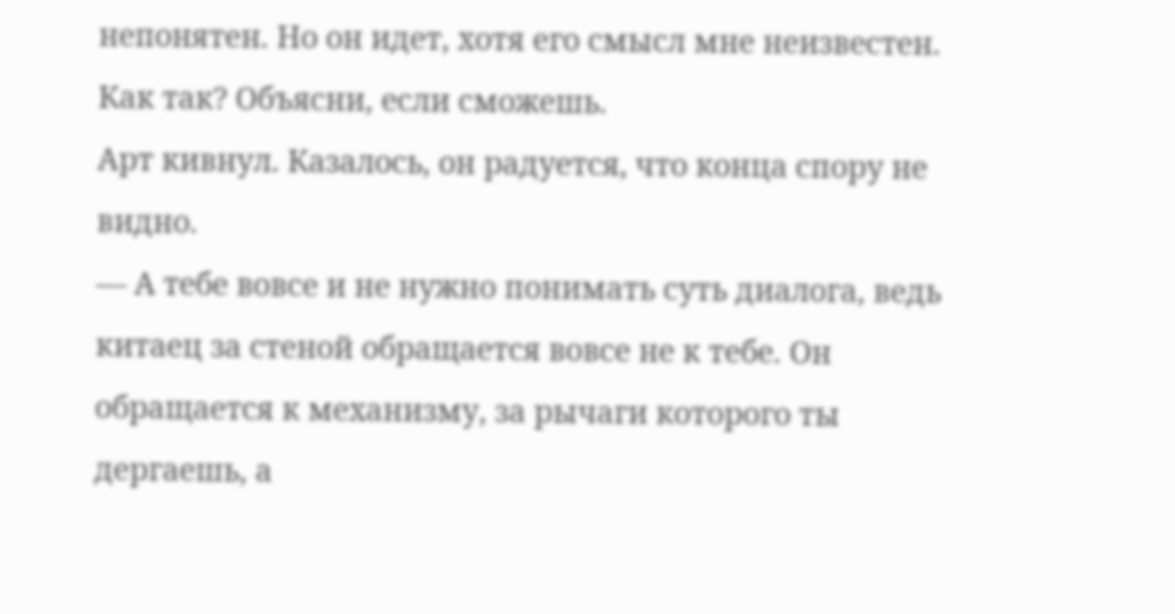непонятен. Но он идет, хотя его смысл мне неизвестен. Как так? Объясни, если сможешь.
Арт кивнул. Казалось, он радуется, что конца спору не видно.
— А тебе вовсе и не нужно понимать суть диалога, ведь китаец за стеной обращается вовсе не к тебе. Он обращается к механизму, за рычаги которого ты дергаешь, а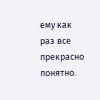ему как раз все прекрасно понятно.